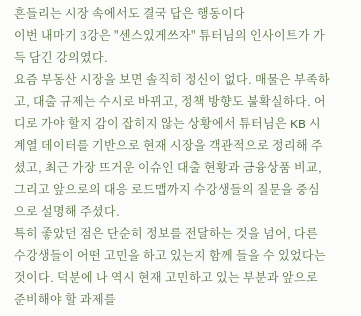흔들리는 시장 속에서도 결국 답은 행동이다
이번 내마기 3강은 "센스있게쓰자" 튜터님의 인사이트가 가득 담긴 강의였다.
요즘 부동산 시장을 보면 솔직히 정신이 없다. 매물은 부족하고, 대출 규제는 수시로 바뀌고, 정책 방향도 불확실하다. 어디로 가야 할지 감이 잡히지 않는 상황에서 튜터님은 KB 시계열 데이터를 기반으로 현재 시장을 객관적으로 정리해 주셨고, 최근 가장 뜨거운 이슈인 대출 현황과 금융상품 비교, 그리고 앞으로의 대응 로드맵까지 수강생들의 질문을 중심으로 설명해 주셨다.
특히 좋았던 점은 단순히 정보를 전달하는 것을 넘어, 다른 수강생들이 어떤 고민을 하고 있는지 함께 들을 수 있었다는 것이다. 덕분에 나 역시 현재 고민하고 있는 부분과 앞으로 준비해야 할 과제를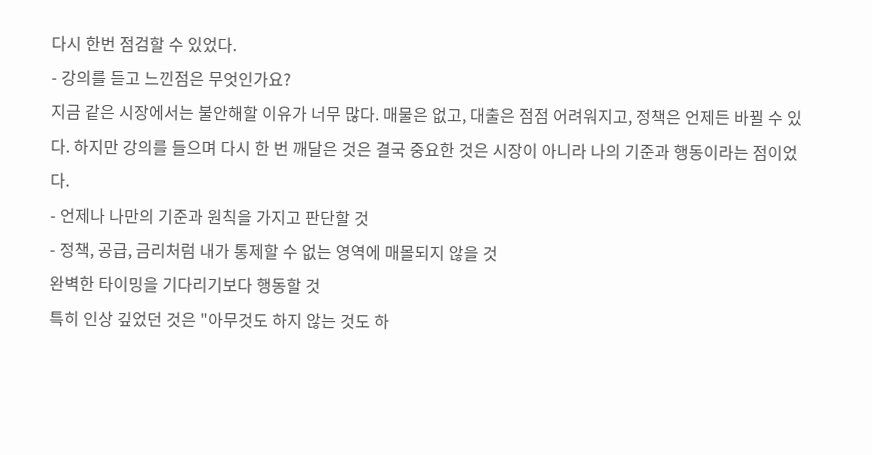다시 한번 점검할 수 있었다.
- 강의를 듣고 느낀점은 무엇인가요?
지금 같은 시장에서는 불안해할 이유가 너무 많다. 매물은 없고, 대출은 점점 어려워지고, 정책은 언제든 바뀔 수 있다. 하지만 강의를 들으며 다시 한 번 깨달은 것은 결국 중요한 것은 시장이 아니라 나의 기준과 행동이라는 점이었다.
- 언제나 나만의 기준과 원칙을 가지고 판단할 것
- 정책, 공급, 금리처럼 내가 통제할 수 없는 영역에 매몰되지 않을 것
완벽한 타이밍을 기다리기보다 행동할 것
특히 인상 깊었던 것은 "아무것도 하지 않는 것도 하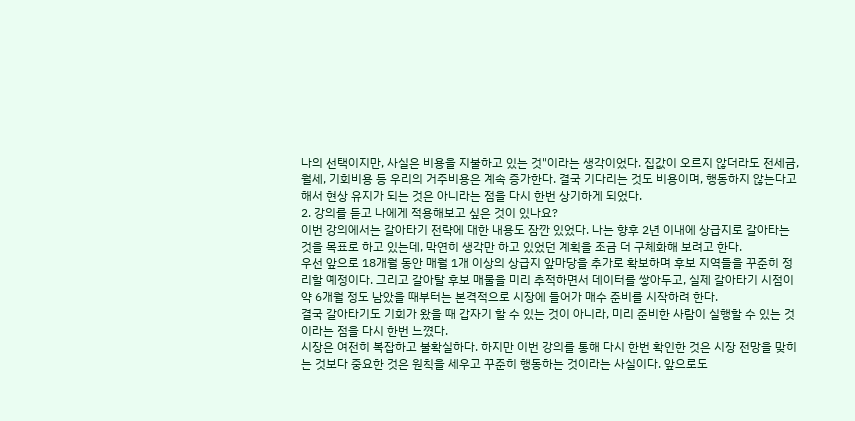나의 선택이지만, 사실은 비용을 지불하고 있는 것"이라는 생각이었다. 집값이 오르지 않더라도 전세금, 월세, 기회비용 등 우리의 거주비용은 계속 증가한다. 결국 기다리는 것도 비용이며, 행동하지 않는다고 해서 현상 유지가 되는 것은 아니라는 점을 다시 한번 상기하게 되었다.
2. 강의를 듣고 나에게 적용해보고 싶은 것이 있나요?
이번 강의에서는 갈아타기 전략에 대한 내용도 잠깐 있었다. 나는 향후 2년 이내에 상급지로 갈아타는 것을 목표로 하고 있는데, 막연히 생각만 하고 있었던 계획을 조금 더 구체화해 보려고 한다.
우선 앞으로 18개월 동안 매월 1개 이상의 상급지 앞마당을 추가로 확보하며 후보 지역들을 꾸준히 정리할 예정이다. 그리고 갈아탈 후보 매물을 미리 추적하면서 데이터를 쌓아두고, 실제 갈아타기 시점이 약 6개월 정도 남았을 때부터는 본격적으로 시장에 들어가 매수 준비를 시작하려 한다.
결국 갈아타기도 기회가 왔을 때 갑자기 할 수 있는 것이 아니라, 미리 준비한 사람이 실행할 수 있는 것이라는 점을 다시 한번 느꼈다.
시장은 여전히 복잡하고 불확실하다. 하지만 이번 강의를 통해 다시 한번 확인한 것은 시장 전망을 맞히는 것보다 중요한 것은 원칙을 세우고 꾸준히 행동하는 것이라는 사실이다. 앞으로도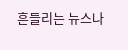흔들리는 뉴스나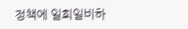정책에 일희일비하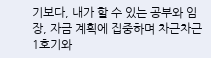기보다, 내가 할 수 있는 공부와 임장, 자금 계획에 집중하며 차근차근 1호기와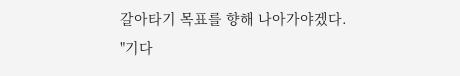갈아타기 목표를 향해 나아가야겠다.
"기다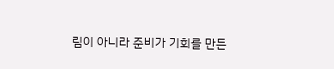림이 아니라 준비가 기회를 만든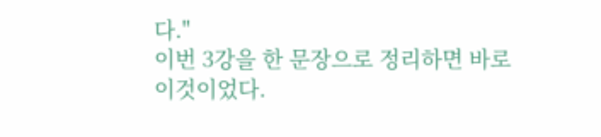다."
이번 3강을 한 문장으로 정리하면 바로 이것이었다.